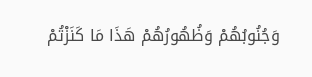وَجُنُوبُهُمْ وَظُهُورُهُمْ هَذَا مَا كَنَزْتُمْ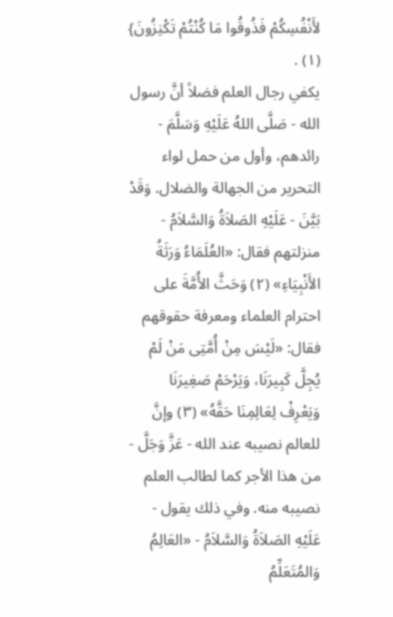لأَنْفُسِكُمْ فَذُوقُوا مَا كُنْتُمْ تَكْنِزُونَ} (١) .
يكفي رجال العلم فضلاً أنَّ رسول الله - صَلَّى اللهُ عَلَيْهِ وَسَلَّمَ - رائدهم، وأول من حمل لواء التحرير من الجهالة والضلال. وَقَدْ بَيَّنَ - عَلَيْهِ الصَلاَةُ وَالسَّلاَمُ - منزلتهم فقال: «العُلَمَاءُ وَرَثَةُ الأَنْبِيَاءِ» (٢) وَحَثَّ الأُمَّةَ على احترام العلماء ومعرفة حقوقهم فقال: «لَيْسَ مِنْ أُمَّتِى مَنْ لَمْ يُجِلَّ كَبِيرَنَا، وَيَرْحَمْ صَغِيرَنَا وَيَعْرِفْ لِعَالِمِنَا حَقَّهُ» (٣) وإنَّ للعالم نصيبه عند الله - عَزَّ وَجَلَّ - من هذا الأجر كما لطالب العلم نصيبه منه. وفي ذلك يقول - عَلَيْهِ الصَلاَةُ وَالسَّلاَمُ - «العَالِمُ وَالمُتَعَلِّمُ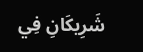شَرِيكَانِ فِي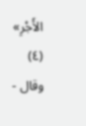الأَجْرِ» (٤) وقال -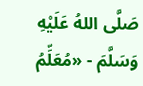صَلَّى اللهُ عَلَيْهِ وَسَلَّمَ - «مُعَلِّمُ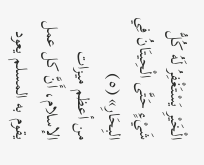الْخَيْرِ يَسْتَغْفِرُ لَهُ كُلُّ شَيْءٍ حَتَّى الْحِيتَانُ فِي البِحَارِ» (٥)
من أعظم ميزات الإسلام، أَنَّ كل عمل يقوم به المسلم يعود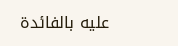عليه بالفائدة